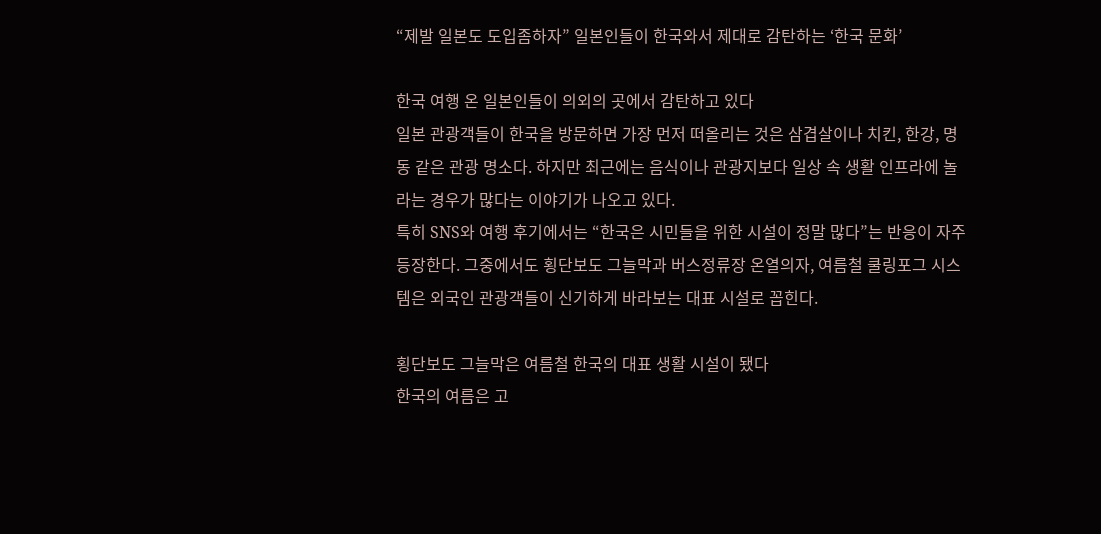“제발 일본도 도입좀하자” 일본인들이 한국와서 제대로 감탄하는 ‘한국 문화’

한국 여행 온 일본인들이 의외의 곳에서 감탄하고 있다
일본 관광객들이 한국을 방문하면 가장 먼저 떠올리는 것은 삼겹살이나 치킨, 한강, 명동 같은 관광 명소다. 하지만 최근에는 음식이나 관광지보다 일상 속 생활 인프라에 놀라는 경우가 많다는 이야기가 나오고 있다.
특히 SNS와 여행 후기에서는 “한국은 시민들을 위한 시설이 정말 많다”는 반응이 자주 등장한다. 그중에서도 횡단보도 그늘막과 버스정류장 온열의자, 여름철 쿨링포그 시스템은 외국인 관광객들이 신기하게 바라보는 대표 시설로 꼽힌다.

횡단보도 그늘막은 여름철 한국의 대표 생활 시설이 됐다
한국의 여름은 고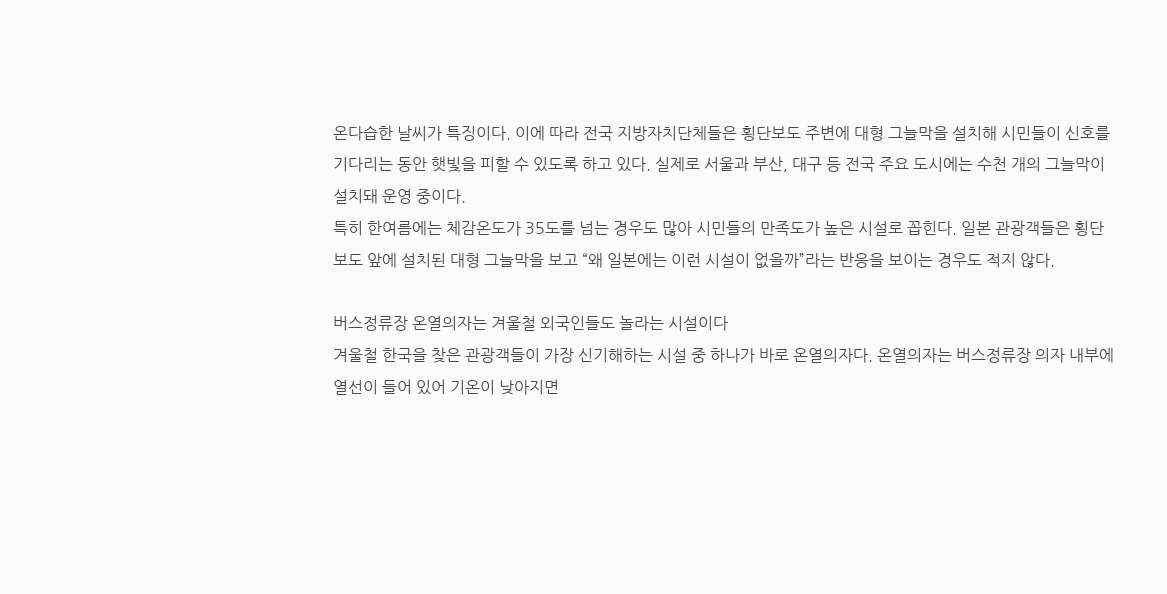온다습한 날씨가 특징이다. 이에 따라 전국 지방자치단체들은 횡단보도 주변에 대형 그늘막을 설치해 시민들이 신호를 기다리는 동안 햇빛을 피할 수 있도록 하고 있다. 실제로 서울과 부산, 대구 등 전국 주요 도시에는 수천 개의 그늘막이 설치돼 운영 중이다.
특히 한여름에는 체감온도가 35도를 넘는 경우도 많아 시민들의 만족도가 높은 시설로 꼽힌다. 일본 관광객들은 횡단보도 앞에 설치된 대형 그늘막을 보고 “왜 일본에는 이런 시설이 없을까”라는 반응을 보이는 경우도 적지 않다.

버스정류장 온열의자는 겨울철 외국인들도 놀라는 시설이다
겨울철 한국을 찾은 관광객들이 가장 신기해하는 시설 중 하나가 바로 온열의자다. 온열의자는 버스정류장 의자 내부에 열선이 들어 있어 기온이 낮아지면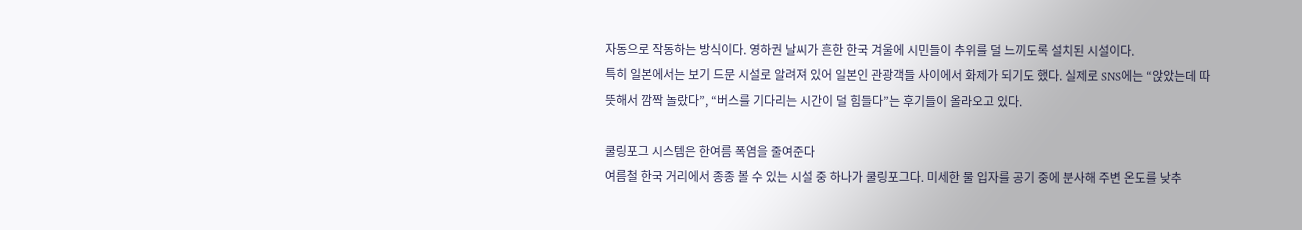자동으로 작동하는 방식이다. 영하권 날씨가 흔한 한국 겨울에 시민들이 추위를 덜 느끼도록 설치된 시설이다.
특히 일본에서는 보기 드문 시설로 알려져 있어 일본인 관광객들 사이에서 화제가 되기도 했다. 실제로 SNS에는 “앉았는데 따뜻해서 깜짝 놀랐다”, “버스를 기다리는 시간이 덜 힘들다”는 후기들이 올라오고 있다.

쿨링포그 시스템은 한여름 폭염을 줄여준다
여름철 한국 거리에서 종종 볼 수 있는 시설 중 하나가 쿨링포그다. 미세한 물 입자를 공기 중에 분사해 주변 온도를 낮추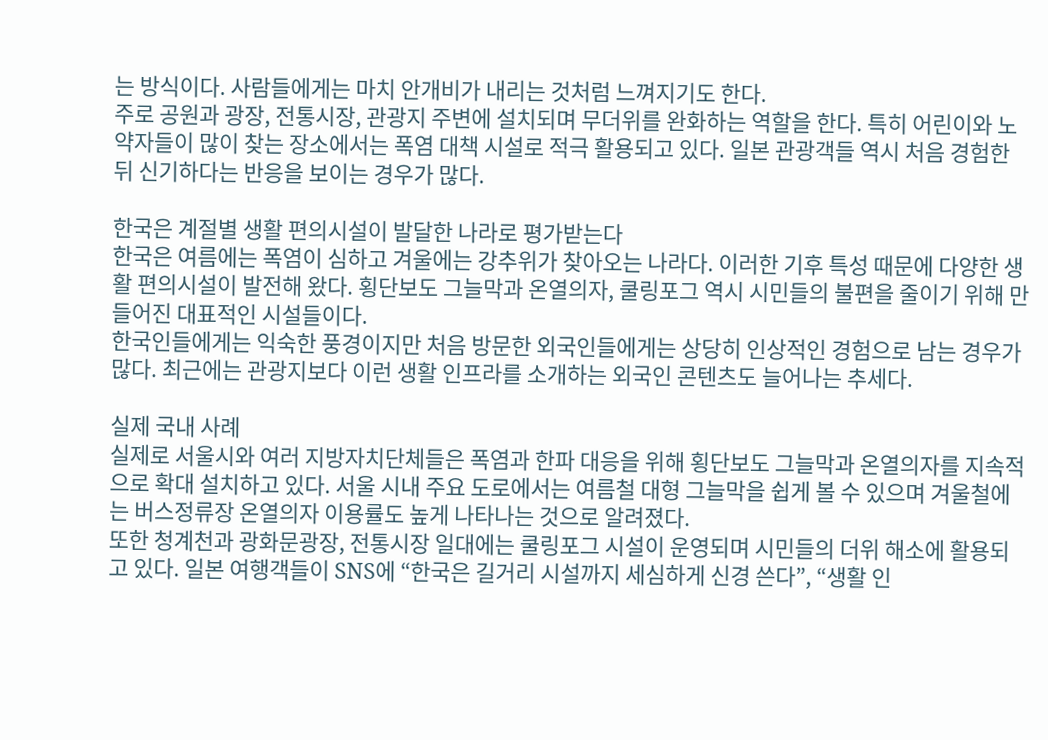는 방식이다. 사람들에게는 마치 안개비가 내리는 것처럼 느껴지기도 한다.
주로 공원과 광장, 전통시장, 관광지 주변에 설치되며 무더위를 완화하는 역할을 한다. 특히 어린이와 노약자들이 많이 찾는 장소에서는 폭염 대책 시설로 적극 활용되고 있다. 일본 관광객들 역시 처음 경험한 뒤 신기하다는 반응을 보이는 경우가 많다.

한국은 계절별 생활 편의시설이 발달한 나라로 평가받는다
한국은 여름에는 폭염이 심하고 겨울에는 강추위가 찾아오는 나라다. 이러한 기후 특성 때문에 다양한 생활 편의시설이 발전해 왔다. 횡단보도 그늘막과 온열의자, 쿨링포그 역시 시민들의 불편을 줄이기 위해 만들어진 대표적인 시설들이다.
한국인들에게는 익숙한 풍경이지만 처음 방문한 외국인들에게는 상당히 인상적인 경험으로 남는 경우가 많다. 최근에는 관광지보다 이런 생활 인프라를 소개하는 외국인 콘텐츠도 늘어나는 추세다.

실제 국내 사례
실제로 서울시와 여러 지방자치단체들은 폭염과 한파 대응을 위해 횡단보도 그늘막과 온열의자를 지속적으로 확대 설치하고 있다. 서울 시내 주요 도로에서는 여름철 대형 그늘막을 쉽게 볼 수 있으며 겨울철에는 버스정류장 온열의자 이용률도 높게 나타나는 것으로 알려졌다.
또한 청계천과 광화문광장, 전통시장 일대에는 쿨링포그 시설이 운영되며 시민들의 더위 해소에 활용되고 있다. 일본 여행객들이 SNS에 “한국은 길거리 시설까지 세심하게 신경 쓴다”, “생활 인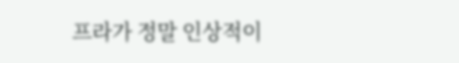프라가 정말 인상적이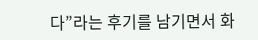다”라는 후기를 남기면서 화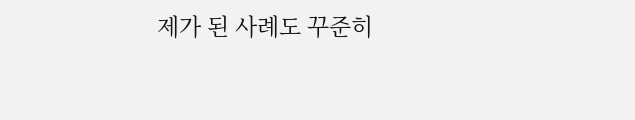제가 된 사례도 꾸준히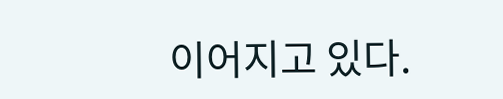이어지고 있다.